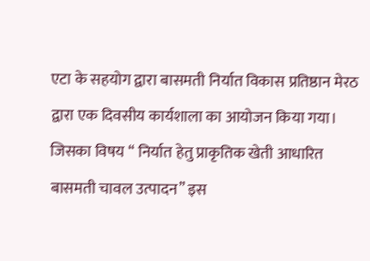एटा के सहयोग द्वारा बासमती निर्यात विकास प्रतिष्ठान मेरठ द्वारा एक दिवसीय कार्यशाला का आयोजन किया गया। जिसका विषय ‘‘ निर्यात हेतु प्राकृतिक खेती आधारित बासमती चावल उत्पादन’’ इस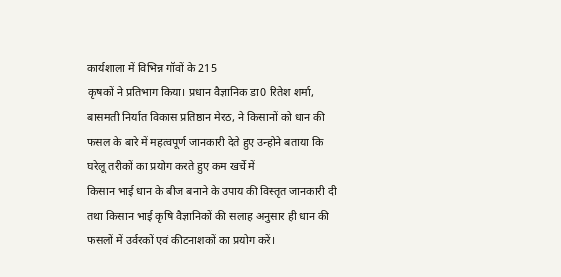कार्यशाला में विभिन्न गॉवों के 215
कृषकों ने प्रतिभाग किया। प्रधान वैज्ञानिक डा0 रितेश शर्मा, बासमती निर्यात विकास प्रतिष्ठान मेरठ, ने किसानों को धान की फसल के बारे में महत्वपूर्ण जानकारी देते हुए उन्होने बताया कि घरेलू तरीकों का प्रयोग करते हुए कम खर्चे में
किसान भाई धान के बीज बनाने के उपाय की विस्तृत जानकारी दी तथा किसान भाई कृषि वैज्ञानिकों की सलाह अनुसार ही धान की फसलों में उर्वरकों एवं कीटनाशकों का प्रयोग करें।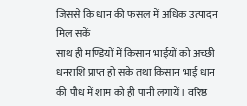जिससे कि धान की फसल में अधिक उत्पादन मिल सकें
साथ ही मण्डियों में किसान भाईयों को अच्छी धनराशि प्राप्त हो सके तथा किसान भाई धान की पौध में शाम को ही पानी लगायें। वरिष्ठ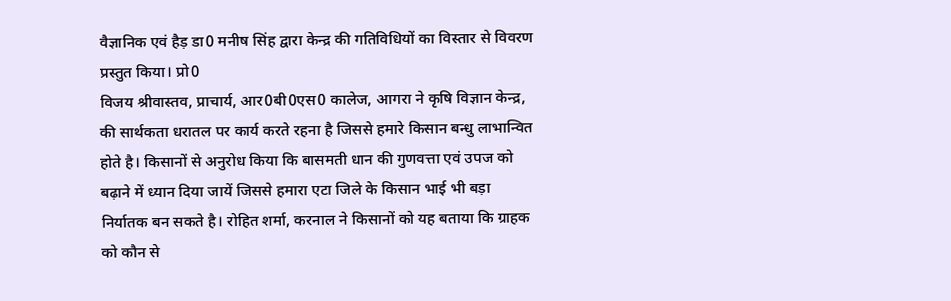वैज्ञानिक एवं हैड़ डा0 मनीष सिंह द्वारा केन्द्र की गतिविधियों का विस्तार से विवरण प्रस्तुत किया। प्रो0
विजय श्रीवास्तव, प्राचार्य, आर0बी0एस0 कालेज, आगरा ने कृषि विज्ञान केन्द्र, की सार्थकता धरातल पर कार्य करते रहना है जिससे हमारे किसान बन्धु लाभान्वित होते है। किसानों से अनुरोध किया कि बासमती धान की गुणवत्ता एवं उपज को
बढ़ाने में ध्यान दिया जायें जिससे हमारा एटा जिले के किसान भाई भी बड़ा निर्यातक बन सकते है। रोहित शर्मा, करनाल ने किसानों को यह बताया कि ग्राहक को कौन से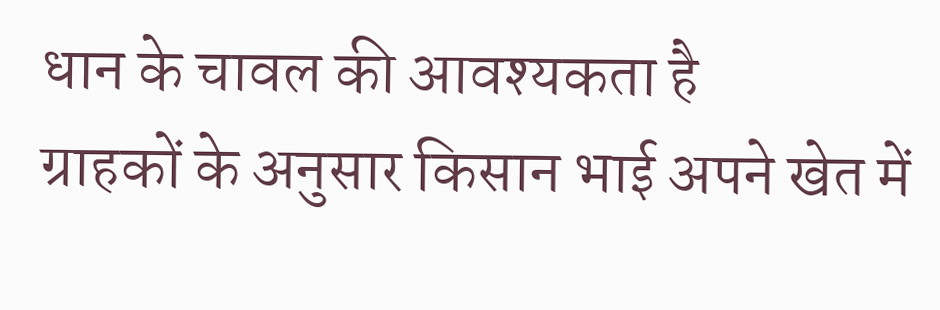धान के चावल की आवश्यकता है
ग्राहकों के अनुसार किसान भाई अपने खेत में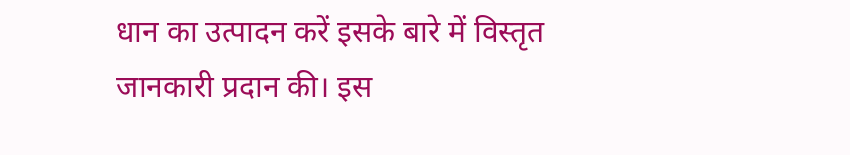धान का उत्पादन करें इसके बारे में विस्तृत जानकारी प्रदान की। इस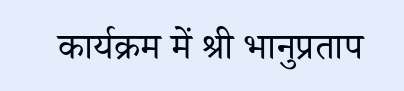कार्यक्रम में श्री भानुप्रताप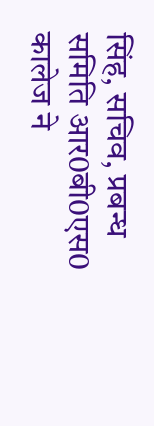सिंह, सचिव, प्रबन्ध समिति आर0बी0एस0 कालेज ने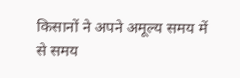किसानों ने अपने अमूल्य समय में से समय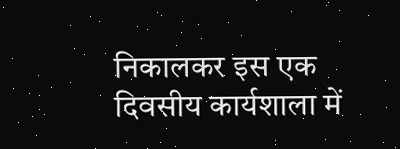निकालकर इस एक दिवसीय कार्यशाला में